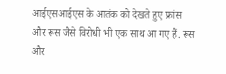आईएसआईएस के आतंक को देखते हुए फ्रांस और रूस जैसे विरोधी भी एक साथ आ गए हैं. रूस और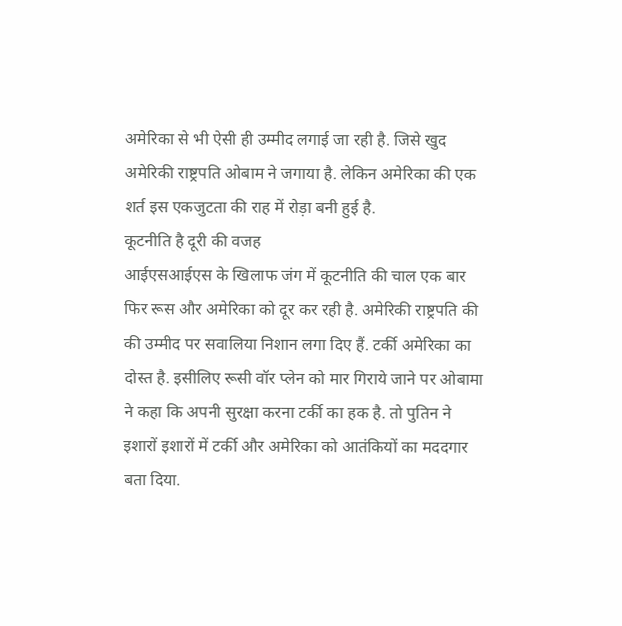अमेरिका से भी ऐसी ही उम्मीद लगाई जा रही है. जिसे खुद अमेरिकी राष्ट्रपति ओबाम ने जगाया है. लेकिन अमेरिका की एक शर्त इस एकजुटता की राह में रोड़ा बनी हुई है.
कूटनीति है दूरी की वजह
आईएसआईएस के खिलाफ जंग में कूटनीति की चाल एक बार फिर रूस और अमेरिका को दूर कर रही है. अमेरिकी राष्ट्रपति की की उम्मीद पर सवालिया निशान लगा दिए हैं. टर्की अमेरिका का दोस्त है. इसीलिए रूसी वॉर प्लेन को मार गिराये जाने पर ओबामा ने कहा कि अपनी सुरक्षा करना टर्की का हक है. तो पुतिन ने इशारों इशारों में टर्की और अमेरिका को आतंकियों का मददगार बता दिया.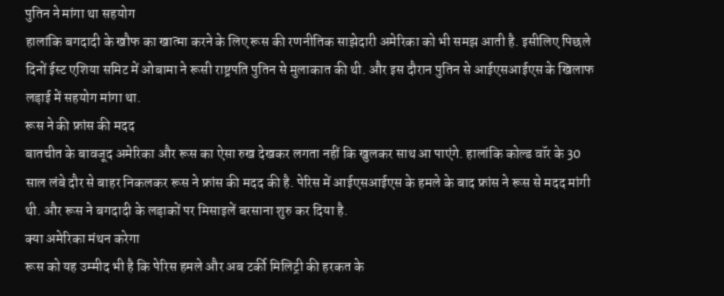पुतिन ने मांगा था सहयोग
हालांकि बगदादी के खौफ का खात्मा करने के लिए रूस की रणनीतिक साझेदारी अमेरिका को भी समझ आती है. इसीलिए पिछले दिनों ईस्ट एशिया समिट में ओबामा ने रूसी राष्ट्रपति पुतिन से मुलाकात की थी. और इस दौरान पुतिन से आईएसआईएस के खिलाफ लड़ाई में सहयोग मांगा था.
रूस ने की फ्रांस की मदद
बातचीत के बावजूद अमेरिका और रूस का ऐसा रुख देखकर लगता नहीं कि खुलकर साथ आ पाएंगे. हालांकि कोल्ड वॉर के 30 साल लंबे दौर से बाहर निकलकर रूस ने फ्रांस की मदद की है. पेरिस में आईएसआईएस के हमले के बाद फ्रांस ने रूस से मदद मांगी थी. और रूस ने बगदादी के लड़ाकों पर मिसाइलें बरसाना शुरु कर दिया है.
क्या अमेरिका मंथन करेगा
रूस को यह उम्मीद भी है कि पेरिस हमले और अब टर्की मिलिट्री की हरकत के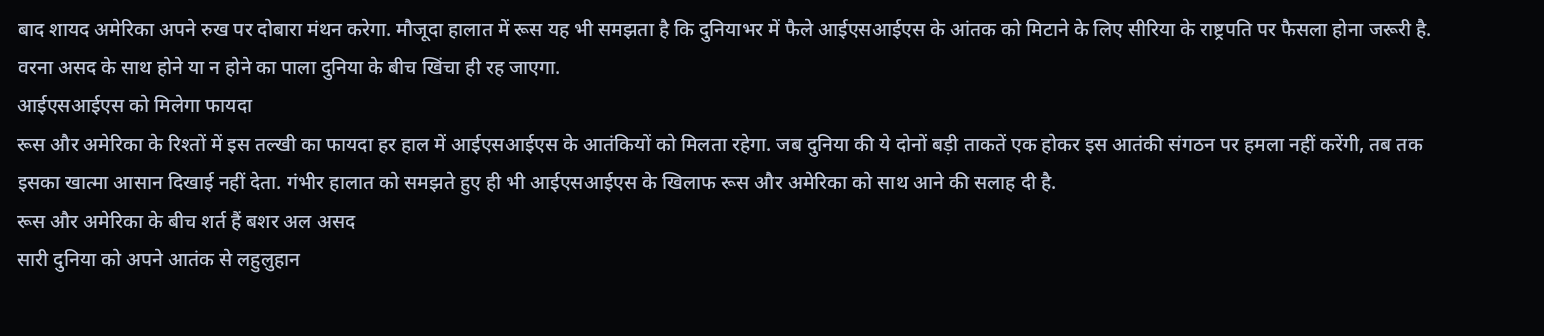बाद शायद अमेरिका अपने रुख पर दोबारा मंथन करेगा. मौजूदा हालात में रूस यह भी समझता है कि दुनियाभर में फैले आईएसआईएस के आंतक को मिटाने के लिए सीरिया के राष्ट्रपति पर फैसला होना जरूरी है. वरना असद के साथ होने या न होने का पाला दुनिया के बीच खिंचा ही रह जाएगा.
आईएसआईएस को मिलेगा फायदा
रूस और अमेरिका के रिश्तों में इस तल्खी का फायदा हर हाल में आईएसआईएस के आतंकियों को मिलता रहेगा. जब दुनिया की ये दोनों बड़ी ताकतें एक होकर इस आतंकी संगठन पर हमला नहीं करेंगी, तब तक इसका खात्मा आसान दिखाई नहीं देता. गंभीर हालात को समझते हुए ही भी आईएसआईएस के खिलाफ रूस और अमेरिका को साथ आने की सलाह दी है.
रूस और अमेरिका के बीच शर्त हैं बशर अल असद
सारी दुनिया को अपने आतंक से लहुलुहान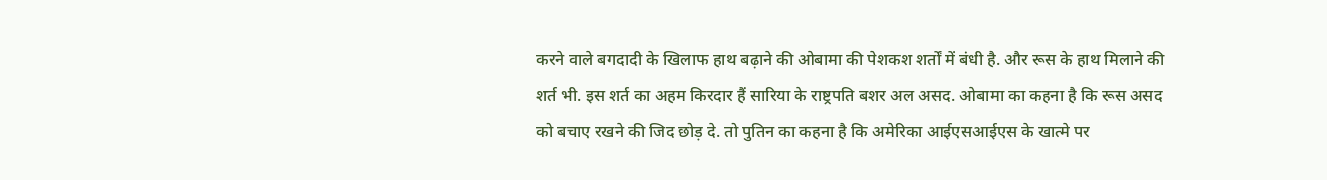करने वाले बगदादी के खिलाफ हाथ बढ़ाने की ओबामा की पेशकश शर्तों में बंधी है. और रूस के हाथ मिलाने की शर्त भी. इस शर्त का अहम किरदार हैं सारिया के राष्ट्रपति बशर अल असद. ओबामा का कहना है कि रूस असद को बचाए रखने की जिद छोड़ दे. तो पुतिन का कहना है कि अमेरिका आईएसआईएस के खात्मे पर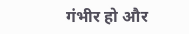गंभीर हो और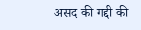असद की गद्दी की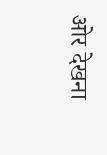ओर देखना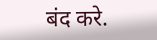बंद करे.